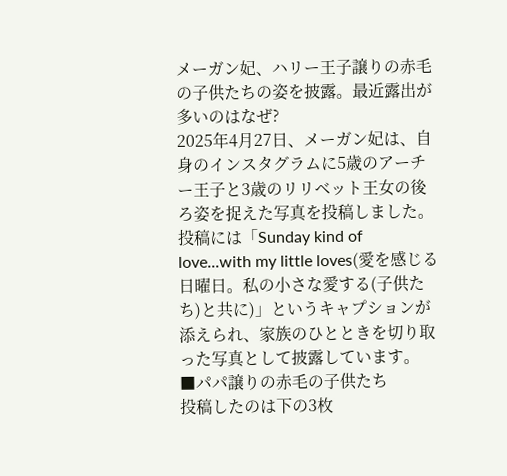メーガン妃、ハリー王子譲りの赤毛の子供たちの姿を披露。最近露出が多いのはなぜ?
2025年4月27日、メーガン妃は、自身のインスタグラムに5歳のアーチー王子と3歳のリリベット王女の後ろ姿を捉えた写真を投稿しました。投稿には「Sunday kind of love...with my little loves(愛を感じる日曜日。私の小さな愛する(子供たち)と共に)」というキャプションが添えられ、家族のひとときを切り取った写真として披露しています。
■パパ譲りの赤毛の子供たち
投稿したのは下の3枚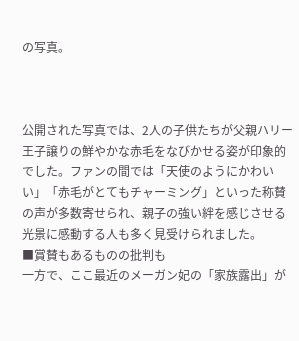の写真。



公開された写真では、2人の子供たちが父親ハリー王子譲りの鮮やかな赤毛をなびかせる姿が印象的でした。ファンの間では「天使のようにかわいい」「赤毛がとてもチャーミング」といった称賛の声が多数寄せられ、親子の強い絆を感じさせる光景に感動する人も多く見受けられました。
■賞賛もあるものの批判も
一方で、ここ最近のメーガン妃の「家族露出」が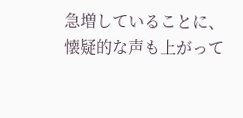急増していることに、懐疑的な声も上がって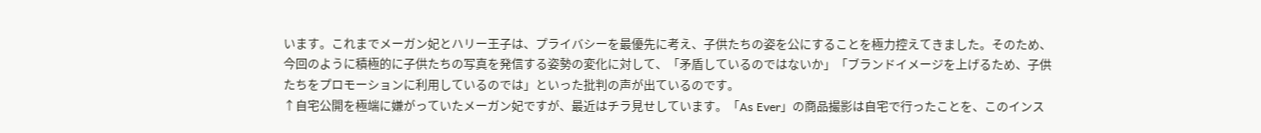います。これまでメーガン妃とハリー王子は、プライバシーを最優先に考え、子供たちの姿を公にすることを極力控えてきました。そのため、今回のように積極的に子供たちの写真を発信する姿勢の変化に対して、「矛盾しているのではないか」「ブランドイメージを上げるため、子供たちをプロモーションに利用しているのでは」といった批判の声が出ているのです。
↑自宅公開を極端に嫌がっていたメーガン妃ですが、最近はチラ見せしています。「As Ever」の商品撮影は自宅で行ったことを、このインス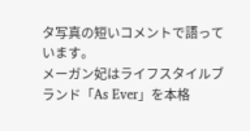タ写真の短いコメントで語っています。
メーガン妃はライフスタイルブランド「As Ever」を本格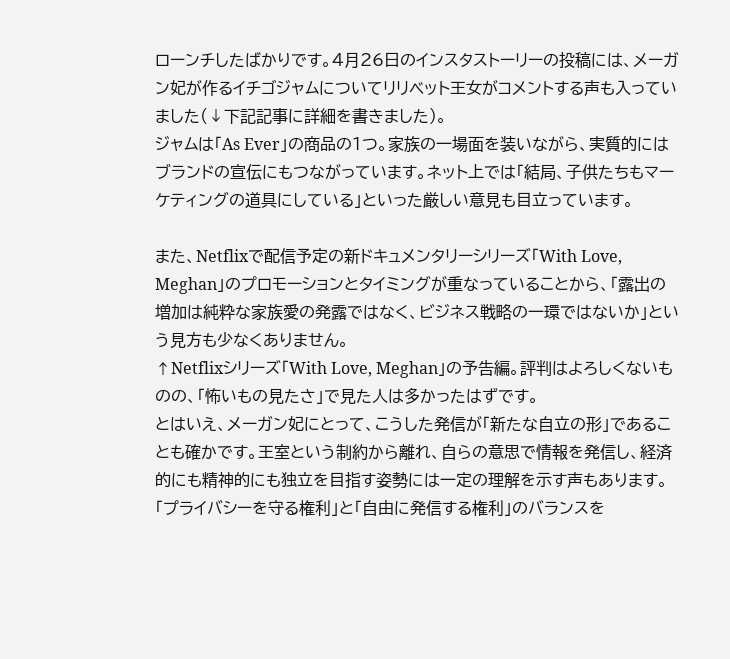ローンチしたばかりです。4月26日のインスタストーリーの投稿には、メーガン妃が作るイチゴジャムについてリリベット王女がコメントする声も入っていました(↓下記記事に詳細を書きました)。
ジャムは「As Ever」の商品の1つ。家族の一場面を装いながら、実質的にはブランドの宣伝にもつながっています。ネット上では「結局、子供たちもマーケティングの道具にしている」といった厳しい意見も目立っています。

また、Netflixで配信予定の新ドキュメンタリーシリーズ「With Love, Meghan」のプロモーションとタイミングが重なっていることから、「露出の増加は純粋な家族愛の発露ではなく、ビジネス戦略の一環ではないか」という見方も少なくありません。
↑Netflixシリーズ「With Love, Meghan」の予告編。評判はよろしくないものの、「怖いもの見たさ」で見た人は多かったはずです。
とはいえ、メーガン妃にとって、こうした発信が「新たな自立の形」であることも確かです。王室という制約から離れ、自らの意思で情報を発信し、経済的にも精神的にも独立を目指す姿勢には一定の理解を示す声もあります。「プライバシーを守る権利」と「自由に発信する権利」のバランスを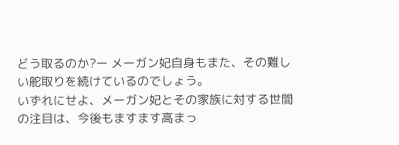どう取るのか?ー メーガン妃自身もまた、その難しい舵取りを続けているのでしょう。
いずれにせよ、メーガン妃とその家族に対する世間の注目は、今後もますます高まっ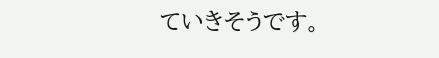ていきそうです。